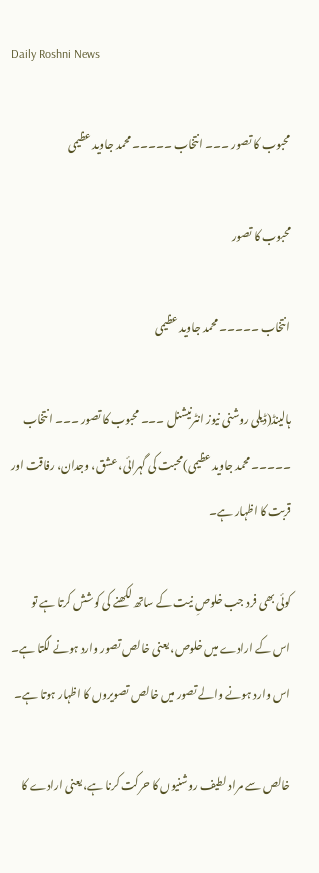Daily Roshni News

محبوب کا تصور ۔۔۔ انتخاب ۔۔۔۔۔ محمد جاوید عظیمی

محبوب کا تصور

انتخاب ۔۔۔۔۔ محمد جاوید عظیمی

ہالینڈ(ڈیلی روشنی نیوز انٹرنیشنل ۔۔۔ محبوب کا تصور ۔۔۔ انتخاب ۔۔۔۔۔ محمد جاوید عظیمی)محبت کی گہرائی، عشق، وجدان، رفاقت اور قربت کا اظہار ہے۔

کوئی بھی فرد جب خلوصِ نیت کے ساتھ لکھنے کی کوشش کرتا ہے تو اس کے ارادے میں خلوص، یعنی خالص تصور وارد ہونے لگتا ہے۔ اس وارد ہونے والے تصور میں خالص تصویروں کا اظہار ہوتا ہے۔

خالص سے مراد لطیف روشنیوں کا حرکت کرنا ہے، یعنی ارادے کا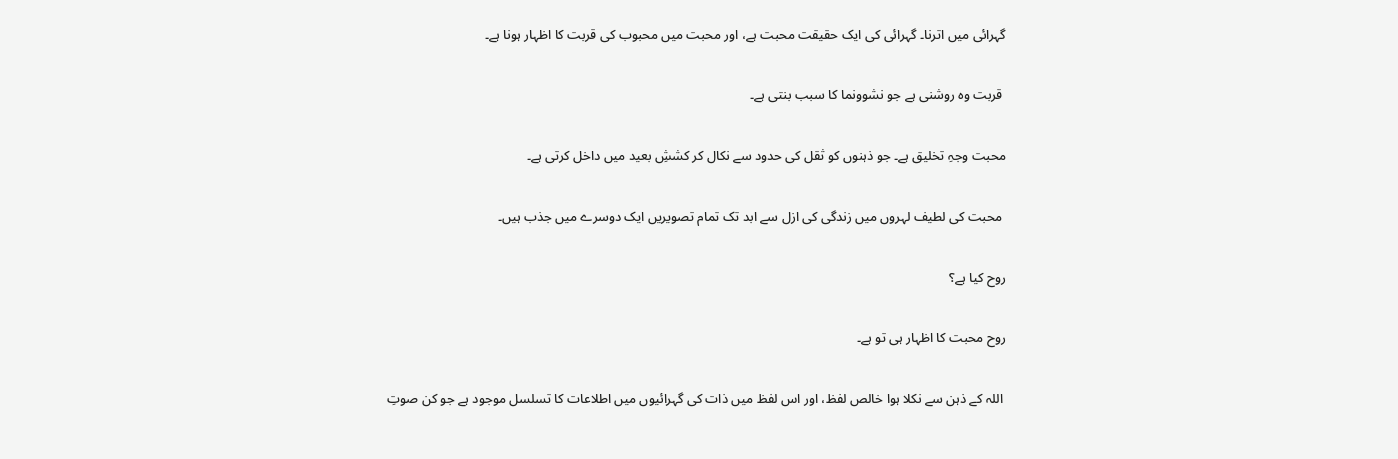گہرائی میں اترنا۔ گہرائی کی ایک حقیقت محبت ہے، اور محبت میں محبوب کی قربت کا اظہار ہونا ہے۔

 قربت وہ روشنی ہے جو نشوونما کا سبب بنتی ہے۔

محبت وجہِ تخلیق ہے۔ جو ذہنوں کو ثقل کی حدود سے نکال کر کششِ بعید میں داخل کرتی ہے۔

 محبت کی لطیف لہروں میں زندگی کی ازل سے ابد تک تمام تصویریں ایک دوسرے میں جذب ہیں۔

روح کیا ہے؟

روح محبت کا اظہار ہی تو ہے۔

 اللہ کے ذہن سے نکلا ہوا خالص لفظ، اور اس لفظ میں ذات کی گہرائیوں میں اطلاعات کا تسلسل موجود ہے جو کن صوتِ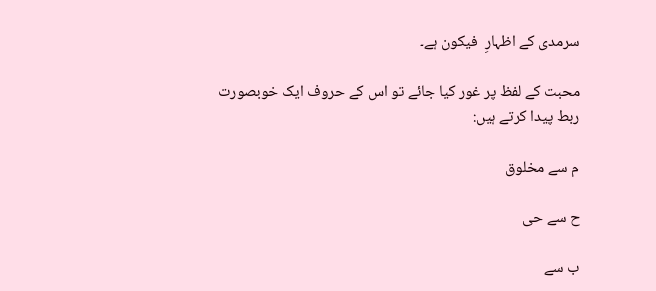سرمدی کے اظہارِ  فیکون ہے۔

محبت کے لفظ پر غور کیا جائے تو اس کے حروف ایک خوبصورت ربط پیدا کرتے ہیں:

م سے مخلوق

ح سے حی

ب سے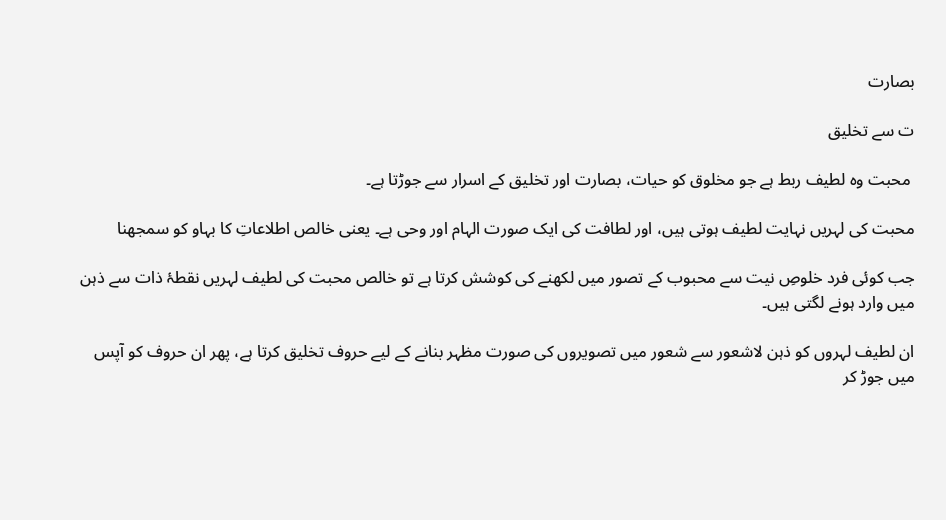بصارت

ت سے تخلیق

 محبت وہ لطیف ربط ہے جو مخلوق کو حیات، بصارت اور تخلیق کے اسرار سے جوڑتا ہے۔

محبت کی لہریں نہایت لطیف ہوتی ہیں، اور لطافت کی ایک صورت الہام اور وحی ہے۔ یعنی خالص اطلاعاتِ کا بہاو کو سمجھنا

جب کوئی فرد خلوصِ نیت سے محبوب کے تصور میں لکھنے کی کوشش کرتا ہے تو خالص محبت کی لطیف لہریں نقطۂ ذات سے ذہن میں وارد ہونے لگتی ہیں۔

ان لطیف لہروں کو ذہن لاشعور سے شعور میں تصویروں کی صورت مظہر بنانے کے لیے حروف تخلیق کرتا ہے، پھر ان حروف کو آپس میں جوڑ کر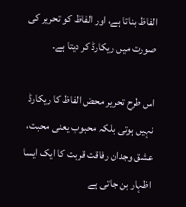الفاظ بناتا ہے، اور الفاظ کو تحریر کی صورت میں ریکارڈ کر دیتا ہے۔

اس طرح تحریر محض الفاظ کا ریکارڈ نہیں ہوتی بلکہ محبوب یعنی محبت، عشق وجدان رفاقت قربت کا ایک ایسا اظہار بن جاتی ہے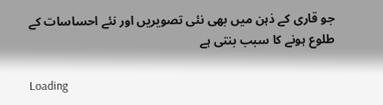جو قاری کے ذہن میں بھی نئی تصویریں اور نئے احساسات کے طلوع ہونے کا سبب بنتی ہے

Loading